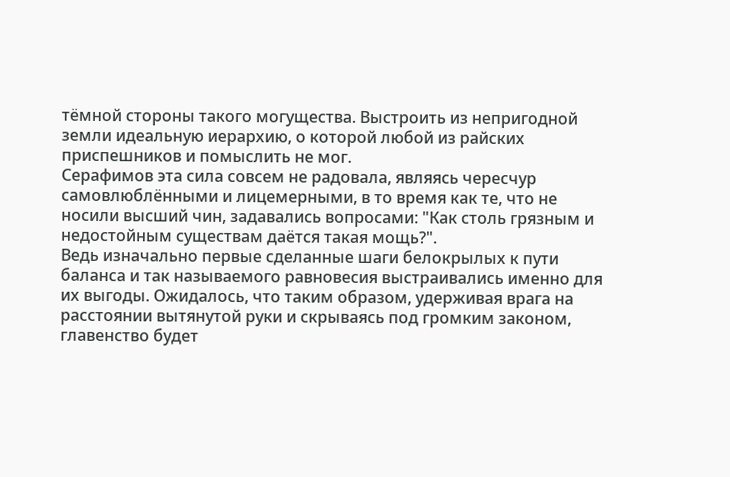тёмной стороны такого могущества. Выстроить из непригодной земли идеальную иерархию, о которой любой из райских приспешников и помыслить не мог.
Серафимов эта сила совсем не радовала, являясь чересчур самовлюблёнными и лицемерными, в то время как те, что не носили высший чин, задавались вопросами: "Как столь грязным и недостойным существам даётся такая мощь?".
Ведь изначально первые сделанные шаги белокрылых к пути баланса и так называемого равновесия выстраивались именно для их выгоды. Ожидалось, что таким образом, удерживая врага на расстоянии вытянутой руки и скрываясь под громким законом, главенство будет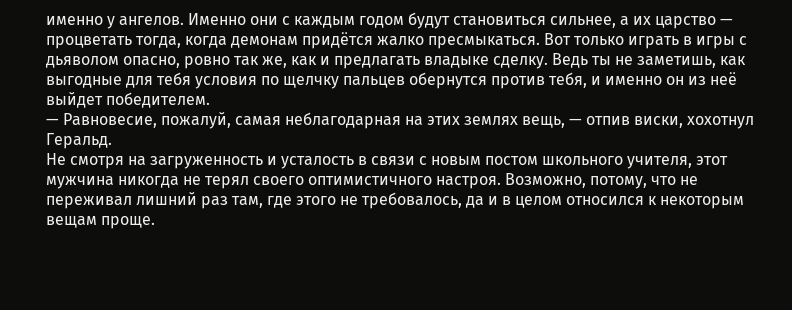именно у ангелов. Именно они с каждым годом будут становиться сильнее, а их царство — процветать тогда, когда демонам придётся жалко пресмыкаться. Вот только играть в игры с дьяволом опасно, ровно так же, как и предлагать владыке сделку. Ведь ты не заметишь, как выгодные для тебя условия по щелчку пальцев обернутся против тебя, и именно он из неё выйдет победителем.
— Равновесие, пожалуй, самая неблагодарная на этих землях вещь, — отпив виски, хохотнул Геральд.
Не смотря на загруженность и усталость в связи с новым постом школьного учителя, этот мужчина никогда не терял своего оптимистичного настроя. Возможно, потому, что не переживал лишний раз там, где этого не требовалось, да и в целом относился к некоторым вещам проще.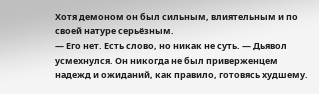Хотя демоном он был сильным, влиятельным и по своей натуре серьёзным.
— Его нет. Есть слово, но никак не суть. — Дьявол усмехнулся. Он никогда не был приверженцем надежд и ожиданий, как правило, готовясь худшему.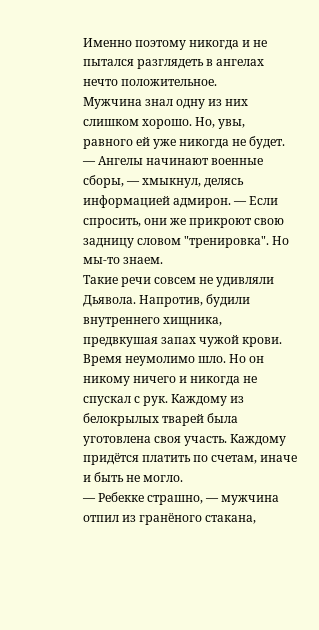Именно поэтому никогда и не пытался разглядеть в ангелах нечто положительное.
Мужчина знал одну из них слишком хорошо. Но, увы, равного ей уже никогда не будет.
— Ангелы начинают военные сборы, — хмыкнул, делясь информацией адмирон. — Если спросить, они же прикроют свою задницу словом "тренировка". Но мы-то знаем.
Такие речи совсем не удивляли Дьявола. Напротив, будили внутреннего хищника, предвкушая запах чужой крови. Время неумолимо шло. Но он никому ничего и никогда не спускал с рук. Каждому из белокрылых тварей была уготовлена своя участь. Каждому придётся платить по счетам, иначе и быть не могло.
— Ребекке страшно, — мужчина отпил из гранёного стакана,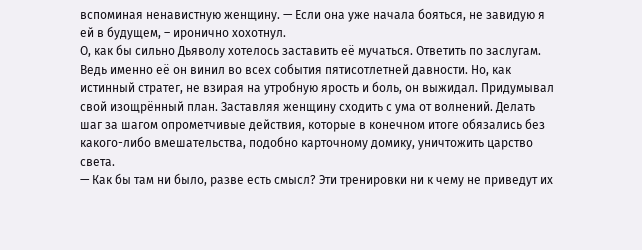вспоминая ненавистную женщину. — Если она уже начала бояться, не завидую я ей в будущем, – иронично хохотнул.
О, как бы сильно Дьяволу хотелось заставить её мучаться. Ответить по заслугам. Ведь именно её он винил во всех события пятисотлетней давности. Но, как истинный стратег, не взирая на утробную ярость и боль, он выжидал. Придумывал свой изощрённый план. Заставляя женщину сходить с ума от волнений. Делать шаг за шагом опрометчивые действия, которые в конечном итоге обязались без какого-либо вмешательства, подобно карточному домику, уничтожить царство света.
— Как бы там ни было, разве есть смысл? Эти тренировки ни к чему не приведут их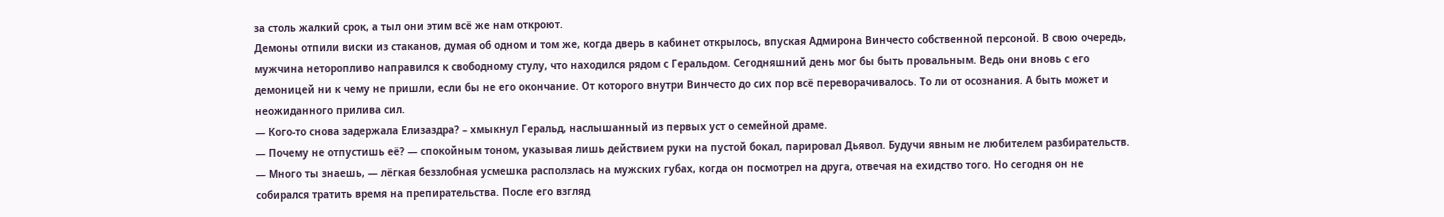за столь жалкий срок, а тыл они этим всё же нам откроют.
Демоны отпили виски из стаканов, думая об одном и том же, когда дверь в кабинет открылось, впуская Адмирона Винчесто собственной персоной. В свою очередь, мужчина неторопливо направился к свободному стулу, что находился рядом с Геральдом. Сегодняшний день мог бы быть провальным. Ведь они вновь с его демоницей ни к чему не пришли, если бы не его окончание. От которого внутри Винчесто до сих пор всё переворачивалось. То ли от осознания. А быть может и неожиданного прилива сил.
— Кого-то снова задержала Елизаздра? – хмыкнул Геральд, наслышанный из первых уст о семейной драме.
— Почему не отпустишь её? — спокойным тоном, указывая лишь действием руки на пустой бокал, парировал Дьявол. Будучи явным не любителем разбирательств.
— Много ты знаешь, — лёгкая беззлобная усмешка расползлась на мужских губах, когда он посмотрел на друга, отвечая на ехидство того. Но сегодня он не собирался тратить время на препирательства. После его взгляд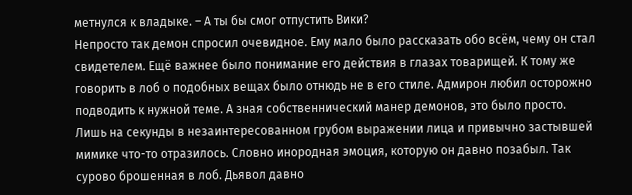метнулся к владыке. – А ты бы смог отпустить Вики?
Непросто так демон спросил очевидное. Ему мало было рассказать обо всём, чему он стал свидетелем. Ещё важнее было понимание его действия в глазах товарищей. К тому же говорить в лоб о подобных вещах было отнюдь не в его стиле. Адмирон любил осторожно подводить к нужной теме. А зная собственнический манер демонов, это было просто.
Лишь на секунды в незаинтересованном грубом выражении лица и привычно застывшей мимике что-то отразилось. Словно инородная эмоция, которую он давно позабыл. Так сурово брошенная в лоб. Дьявол давно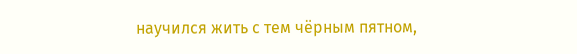научился жить с тем чёрным пятном,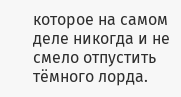которое на самом деле никогда и не смело отпустить тёмного лорда.